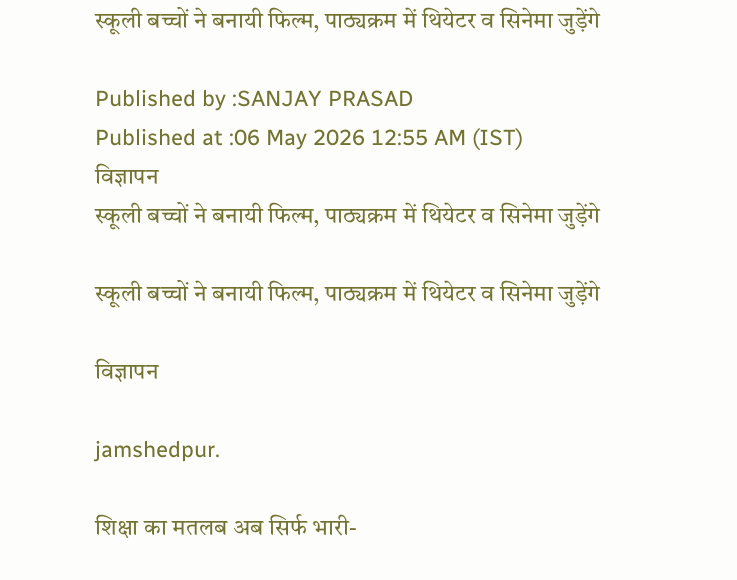स्कूली बच्चों ने बनायी फिल्म, पाठ्यक्रम में थियेटर व सिनेमा जुड़ेंगे

Published by :SANJAY PRASAD
Published at :06 May 2026 12:55 AM (IST)
विज्ञापन
स्कूली बच्चों ने बनायी फिल्म, पाठ्यक्रम में थियेटर व सिनेमा जुड़ेंगे

स्कूली बच्चों ने बनायी फिल्म, पाठ्यक्रम में थियेटर व सिनेमा जुड़ेंगे

विज्ञापन

jamshedpur.

शिक्षा का मतलब अब सिर्फ भारी-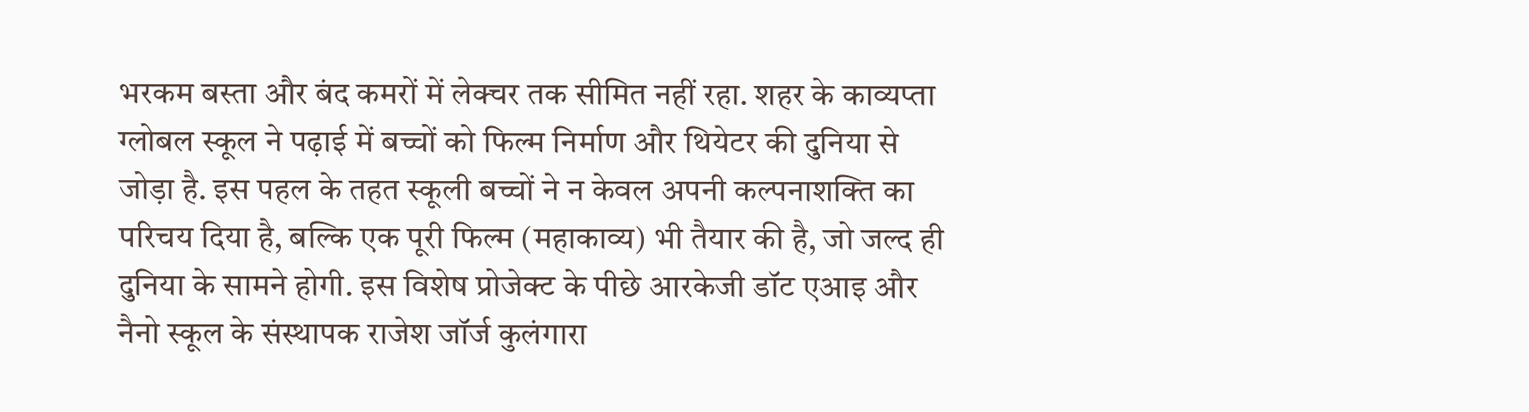भरकम बस्ता और बंद कमरों में लेक्चर तक सीमित नहीं रहा. शहर के काव्यप्ता ग्लोबल स्कूल ने पढ़ाई में बच्चों को फिल्म निर्माण और थियेटर की दुनिया से जोड़ा है. इस पहल के तहत स्कूली बच्चों ने न केवल अपनी कल्पनाशक्ति का परिचय दिया है, बल्कि एक पूरी फिल्म (महाकाव्य) भी तैयार की है, जो जल्द ही दुनिया के सामने होगी. इस विशेष प्रोजेक्ट के पीछे आरकेजी डॉट एआइ और नैनो स्कूल के संस्थापक राजेश जॉर्ज कुलंगारा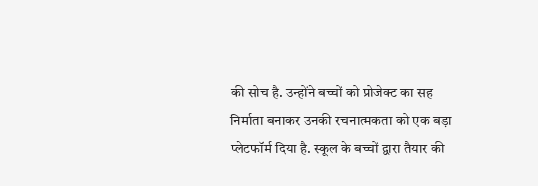की सोच है. उन्होंने बच्चों को प्रोजेक्ट का सह निर्माता बनाकर उनकी रचनात्मकता को एक बड़ा प्लेटफॉर्म दिया है. स्कूल के बच्चों द्वारा तैयार की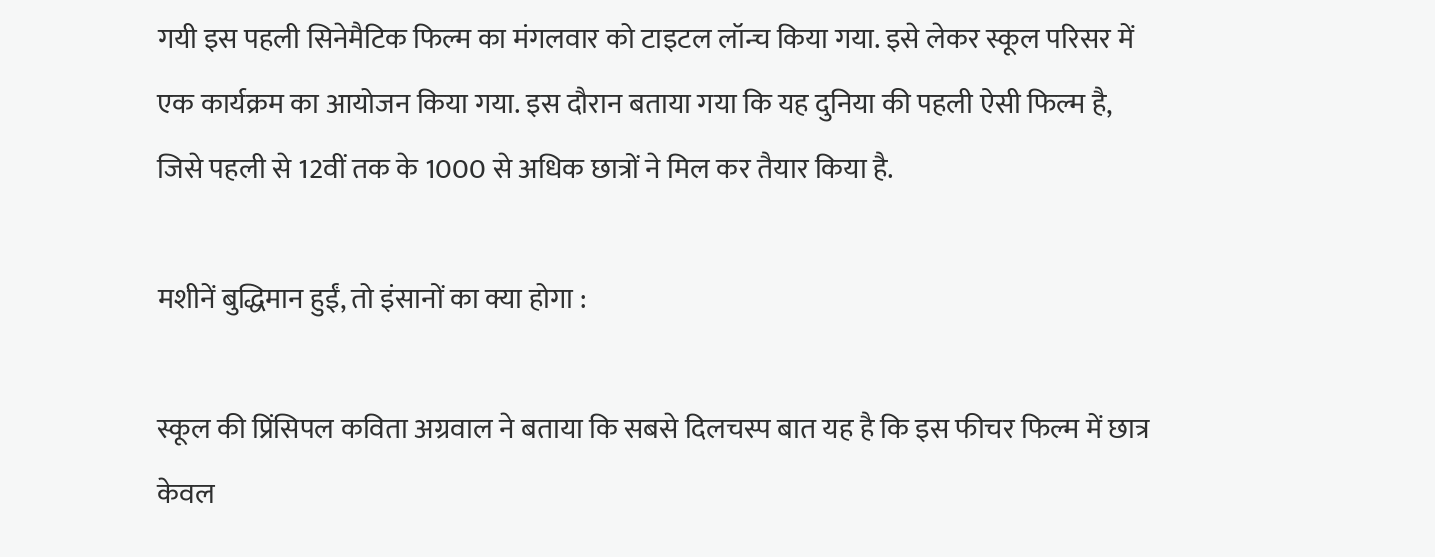गयी इस पहली सिनेमैटिक फिल्म का मंगलवार को टाइटल लॉन्च किया गया. इसे लेकर स्कूल परिसर में एक कार्यक्रम का आयोजन किया गया. इस दौरान बताया गया कि यह दुनिया की पहली ऐसी फिल्म है, जिसे पहली से 12वीं तक के 1000 से अधिक छात्रों ने मिल कर तैयार किया है.

मशीनें बुद्धिमान हुईं, तो इंसानों का क्या होगा :

स्कूल की प्रिंसिपल कविता अग्रवाल ने बताया कि सबसे दिलचस्प बात यह है कि इस फीचर फिल्म में छात्र केवल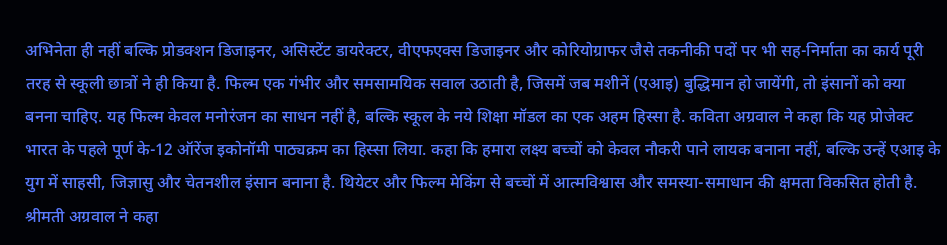अभिनेता ही नहीं बल्कि प्रोडक्शन डिजाइनर, असिस्टेंट डायरेक्टर, वीएफएक्स डिजाइनर और कोरियोग्राफर जैसे तकनीकी पदों पर भी सह-निर्माता का कार्य पूरी तरह से स्कूली छात्रों ने ही किया है. फिल्म एक गंभीर और समसामयिक सवाल उठाती है, जिसमें जब मशीनें (एआइ) बुद्धिमान हो जायेंगी, तो इंसानों को क्या बनना चाहिए. यह फिल्म केवल मनोरंजन का साधन नहीं है, बल्कि स्कूल के नये शिक्षा मॉडल का एक अहम हिस्सा है. कविता अग्रवाल ने कहा कि यह प्रोजेक्ट भारत के पहले पूर्ण के-12 ऑरेंज इकोनॉमी पाठ्यक्रम का हिस्सा लिया. कहा कि हमारा लक्ष्य बच्चों को केवल नौकरी पाने लायक बनाना नहीं, बल्कि उन्हें एआइ के युग में साहसी, जिज्ञासु और चेतनशील इंसान बनाना है. थियेटर और फिल्म मेकिंग से बच्चों में आत्मविश्वास और समस्या-समाधान की क्षमता विकसित होती है. श्रीमती अग्रवाल ने कहा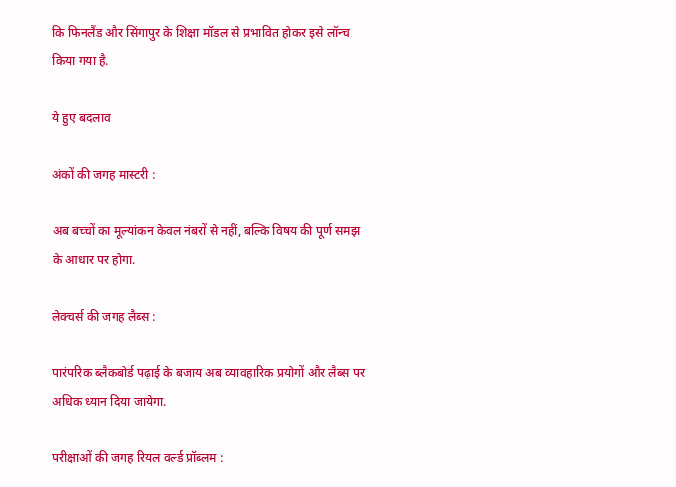कि फिनलैंड और सिंगापुर के शिक्षा मॉडल से प्रभावित होकर इसे लॉन्च किया गया है.

ये हुए बदलाव

अंकों की जगह मास्टरी :

अब बच्चों का मूल्यांकन केवल नंबरों से नहीं, बल्कि विषय की पूर्ण समझ के आधार पर होगा.

लेक्चर्स की जगह लैब्स :

पारंपरिक ब्लैकबोर्ड पढ़ाई के बजाय अब व्यावहारिक प्रयोगों और लैब्स पर अधिक ध्यान दिया जायेगा.

परीक्षाओं की जगह रियल वर्ल्ड प्रॉब्लम :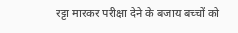रट्टा मारकर परीक्षा देने के बजाय बच्चों को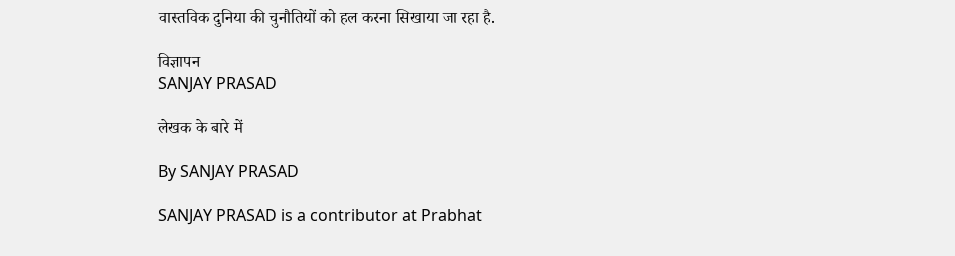वास्तविक दुनिया की चुनौतियों को हल करना सिखाया जा रहा है.

विज्ञापन
SANJAY PRASAD

लेखक के बारे में

By SANJAY PRASAD

SANJAY PRASAD is a contributor at Prabhat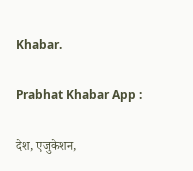Khabar.

Prabhat Khabar App :

देश, एजुकेशन,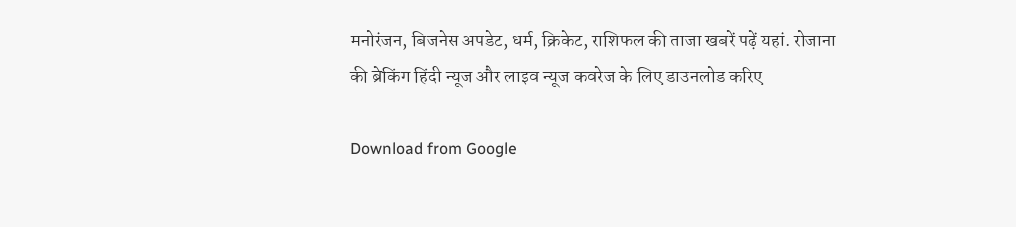मनोरंजन, बिजनेस अपडेट, धर्म, क्रिकेट, राशिफल की ताजा खबरें पढ़ें यहां. रोजाना की ब्रेकिंग हिंदी न्यूज और लाइव न्यूज कवरेज के लिए डाउनलोड करिए

Download from Google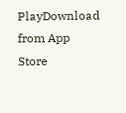PlayDownload from App Store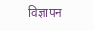विज्ञापन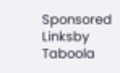Sponsored Linksby Taboola